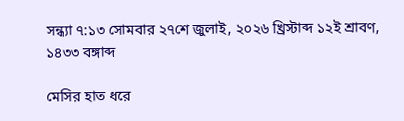সন্ধ্যা ৭:১৩ সোমবার ২৭শে জুলাই, ২০২৬ খ্রিস্টাব্দ ১২ই শ্রাবণ, ১৪৩৩ বঙ্গাব্দ

মেসির হাত ধরে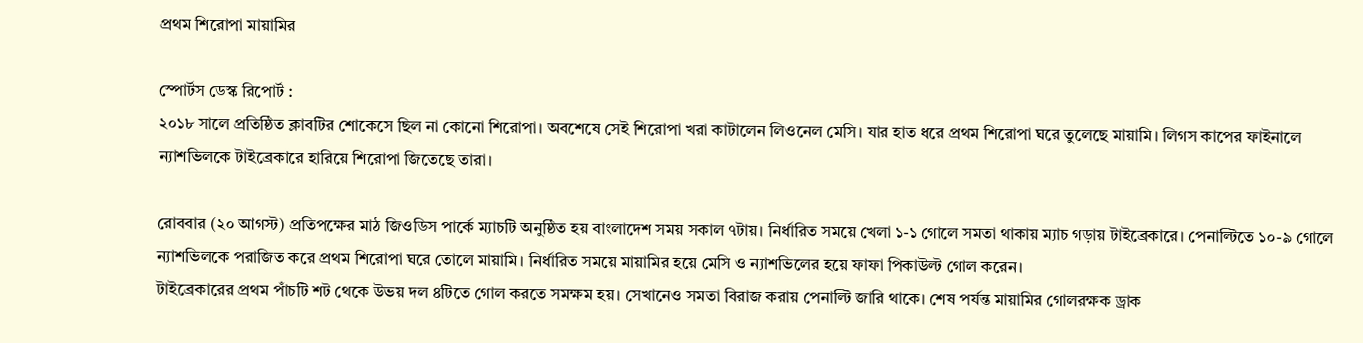প্রথম শিরোপা মায়ামির

স্পোর্টস ডেস্ক রিপোর্ট :
২০১৮ সালে প্রতিষ্ঠিত ক্লাবটির শোকেসে ছিল না কোনো শিরোপা। অবশেষে সেই শিরোপা খরা কাটালেন লিওনেল মেসি। যার হাত ধরে প্রথম শিরোপা ঘরে তুলেছে মায়ামি। লিগস কাপের ফাইনালে ন্যাশভিলকে টাইব্রেকারে হারিয়ে শিরোপা জিতেছে তারা।

রোববার (২০ আগস্ট) প্রতিপক্ষের মাঠ জিওডিস পার্কে ম্যাচটি অনুষ্ঠিত হয় বাংলাদেশ সময় সকাল ৭টায়। নির্ধারিত সময়ে খেলা ১-১ গোলে সমতা থাকায় ম্যাচ গড়ায় টাইব্রেকারে। পেনাল্টিতে ১০-৯ গোলে ন্যাশভিলকে পরাজিত করে প্রথম শিরোপা ঘরে তোলে মায়ামি। নির্ধারিত সময়ে মায়ামির হয়ে মেসি ও ন্যাশভিলের হয়ে ফাফা পিকাউল্ট গোল করেন।
টাইব্রেকারের প্রথম পাঁচটি শট থেকে উভয় দল ৪টিতে গোল করতে সমক্ষম হয়। সেখানেও সমতা বিরাজ করায় পেনাল্টি জারি থাকে। শেষ পর্যন্ত মায়ামির গোলরক্ষক ড্রাক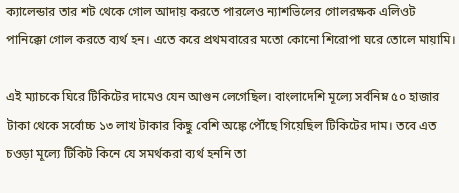ক্যালেন্ডার তার শট থেকে গোল আদায় করতে পারলেও ন্যাশভিলের গোলরক্ষক এলিওট পানিক্কো গোল করতে ব্যর্থ হন। এতে করে প্রথমবারের মতো কোনো শিরোপা ঘরে তোলে মায়ামি।

এই ম্যাচকে ঘিরে টিকিটের দামেও যেন আগুন লেগেছিল। বাংলাদেশি মূল্যে সর্বনিম্ন ৫০ হাজার টাকা থেকে সর্বোচ্চ ১৩ লাখ টাকার কিছু বেশি অঙ্কে পৌঁছে গিয়েছিল টিকিটের দাম। তবে এত চওড়া মূল্যে টিকিট কিনে যে সমর্থকরা ব্যর্থ হননি তা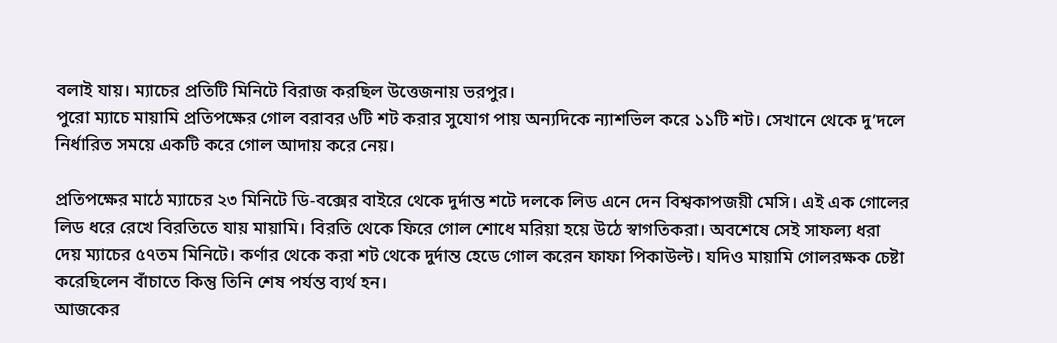বলাই যায়। ম্যাচের প্রতিটি মিনিটে বিরাজ করছিল উত্তেজনায় ভরপুর।
পুরো ম্যাচে মায়ামি প্রতিপক্ষের গোল বরাবর ৬টি শট করার সুযোগ পায় অন্যদিকে ন্যাশভিল করে ১১টি শট। সেখানে থেকে দু’দলে নির্ধারিত সময়ে একটি করে গোল আদায় করে নেয়।

প্রতিপক্ষের মাঠে ম্যাচের ২৩ মিনিটে ডি-বক্সের বাইরে থেকে দুর্দান্ত শটে দলকে লিড এনে দেন বিশ্বকাপজয়ী মেসি। এই এক গোলের লিড ধরে রেখে বিরতিতে যায় মায়ামি। বিরতি থেকে ফিরে গোল শোধে মরিয়া হয়ে উঠে স্বাগতিকরা। অবশেষে সেই সাফল্য ধরা দেয় ম্যাচের ৫৭তম মিনিটে। কর্ণার থেকে করা শট থেকে দুর্দান্ত হেডে গোল করেন ফাফা পিকাউল্ট। যদিও মায়ামি গোলরক্ষক চেষ্টা করেছিলেন বাঁচাতে কিন্তু তিনি শেষ পর্যন্ত ব্যর্থ হন।
আজকের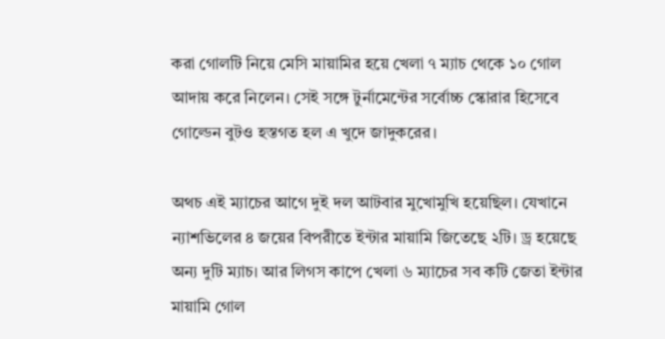করা গোলটি নিয়ে মেসি মায়ামির হয়ে খেলা ৭ ম্যাচ থেকে ১০ গোল আদায় করে নিলেন। সেই সঙ্গে টুর্নামেন্টের সর্বোচ্চ স্কোরার হিসেবে গোল্ডেন বুটও হস্তগত হল এ খুদে জাদুকরের।

অথচ এই ম্যাচের আগে দুই দল আটবার মুখোমুখি হয়েছিল। যেখানে ন্যাশভিলের ৪ জয়ের বিপরীতে ইন্টার মায়ামি জিতেছে ২টি। ড্র হয়েছে অন্য দুটি ম্যাচ। আর লিগস কাপে খেলা ৬ ম্যাচের সব কটি জেতা ইন্টার মায়ামি গোল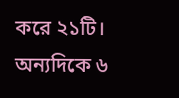করে ২১টি। অন্যদিকে ৬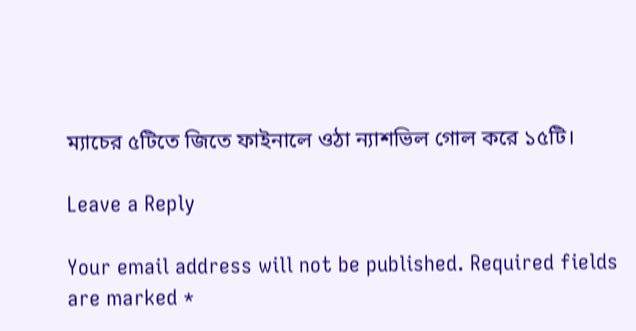ম্যাচের ৫টিতে জিতে ফাইনালে ওঠা ন্যাশভিল গোল করে ১৫টি।

Leave a Reply

Your email address will not be published. Required fields are marked *